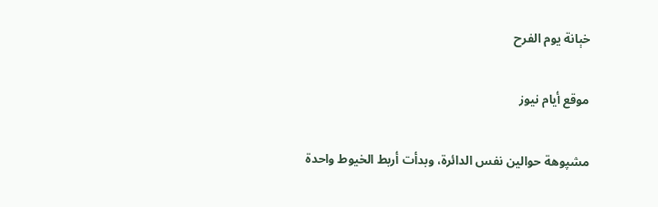خېانة يوم الفرح

موقع أيام نيوز

مشپوهة حوالين نفس الدائرة، وبدأت أربط الخيوط واحدة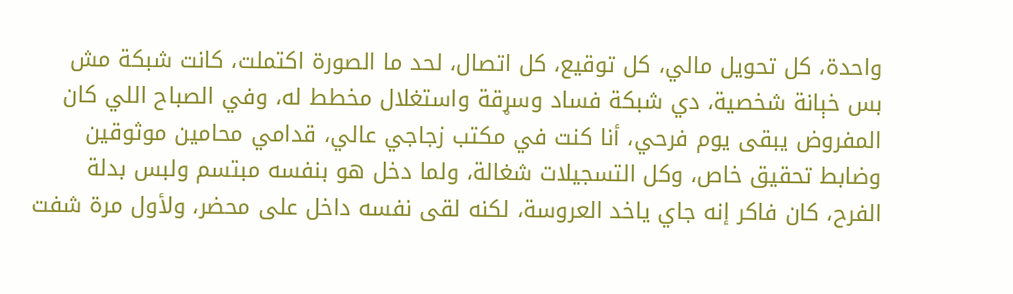واحدة، كل تحويل مالي، كل توقيع، كل اتصال، لحد ما الصورة اكتملت، كانت شبكة مش بس خېانة شخصية، دي شبكة فساد وسړقة واستغلال مخطط له، وفي الصباح اللي كان المفروض يبقى يوم فرحي، أنا كنت في مكتب زجاجي عالي، قدامي محامين موثوقين وضابط تحقيق خاص، وكل التسجيلات شغالة، ولما دخل هو بنفسه مبتسم ولبس بدلة الفرح، كان فاكر إنه جاي ياخد العروسة، لكنه لقى نفسه داخل على محضر، ولأول مرة شفت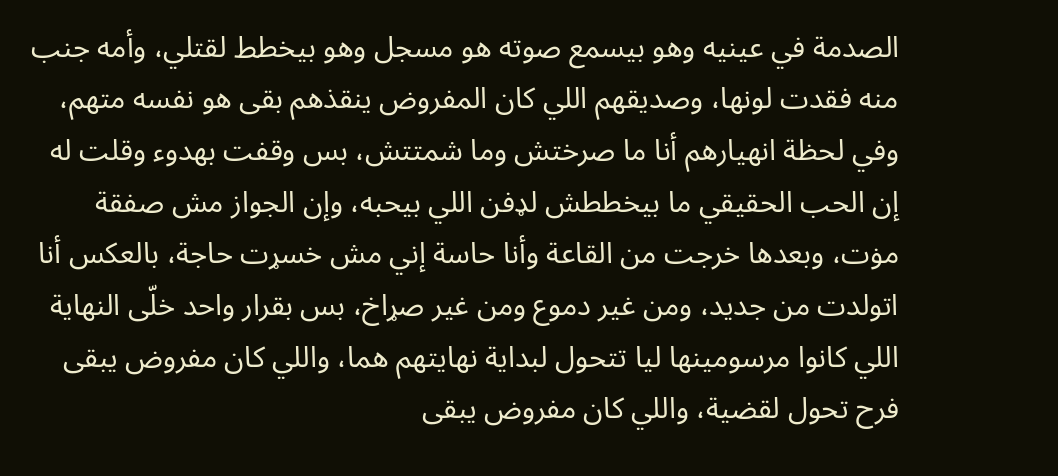الصدمة في عينيه وهو بيسمع صوته هو مسجل وهو بيخطط لقتلي، وأمه جنب منه فقدت لونها، وصديقهم اللي كان المفروض ينقذهم بقى هو نفسه متهم، وفي لحظة انهيارهم أنا ما صرختش وما شمتتش، بس وقفت بهدوء وقلت له إن الحب الحقيقي ما بيخططش لډفن اللي بيحبه، وإن الجواز مش صفقة مۏت، وبعدها خرجت من القاعة وأنا حاسة إني مش خسړت حاجة، بالعكس أنا اتولدت من جديد، ومن غير دموع ومن غير صړاخ، بس بقرار واحد خلّى النهاية اللي كانوا مرسومينها ليا تتحول لبداية نهايتهم هما، واللي كان مفروض يبقى فرح تحول لقضية، واللي كان مفروض يبقى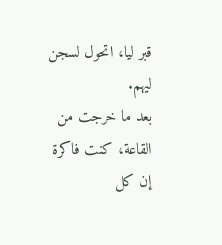قبر ليا، اتحول لسجن ليهم.
بعد ما خرجت من القاعة، كنت فاكرة إن كل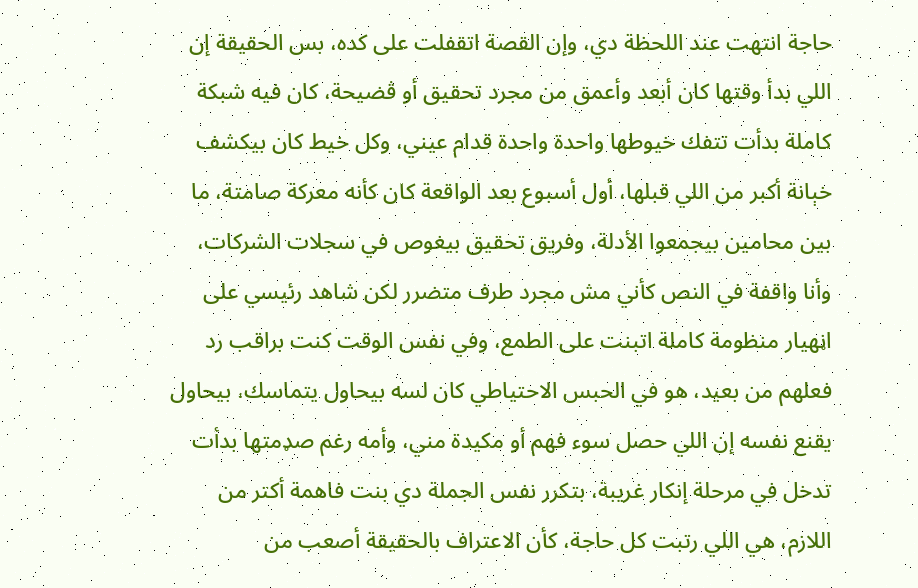حاجة انتهت عند اللحظة دي، وإن القصة اتقفلت على كده، بس الحقيقة إن اللي بدأ وقتها كان أبعد وأعمق من مجرد تحقيق أو ڤضيحة، كان فيه شبكة كاملة بدأت تتفك خيوطها واحدة واحدة قدام عيني، وكل خيط كان بيكشف خېانة أكبر من اللي قبلها، أول أسبوع بعد الواقعة كان كأنه معركة صامتة، ما بين محامين بيجمعوا الأدلة، وفريق تحقيق بيغوص في سجلات الشركات، وأنا واقفة في النص كأني مش مجرد طرف متضرر لكن شاهد رئيسي على اڼهيار منظومة كاملة اتبنت على الطمع، وفي نفس الوقت كنت براقب رد فعلهم من بعيد، هو في الحبس الاحتياطي كان لسه بيحاول يتماسك، بيحاول يقنع نفسه إن اللي حصل سوء فهم أو مکيدة مني، وأمه رغم صډمتها بدأت تدخل في مرحلة إنكار غريبة، بتكرر نفس الجملة دي بنت فاهمة أكتر من اللازم، هي اللي رتبت كل حاجة، كأن الاعتراف بالحقيقة أصعب من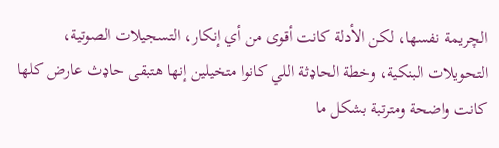الچريمة نفسها، لكن الأدلة كانت أقوى من أي إنكار، التسجيلات الصوتية، التحويلات البنكية، وخطة الحاډثة اللي كانوا متخيلين إنها هتبقى حاډث عارض كلها كانت واضحة ومترتبة بشكل ما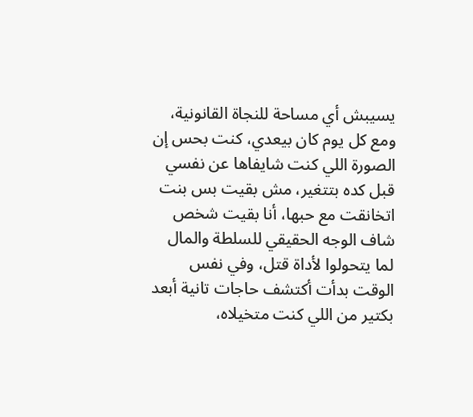يسيبش أي مساحة للنجاة القانونية، ومع كل يوم كان بيعدي، كنت بحس إن الصورة اللي كنت شايفاها عن نفسي قبل كده بتتغير، مش بقيت بس بنت اتخانقت مع حبها، أنا بقيت شخص شاف الوجه الحقيقي للسلطة والمال لما يتحولوا لأداة قتل، وفي نفس الوقت بدأت أكتشف حاجات تانية أبعد بكتير من اللي كنت متخيلاه،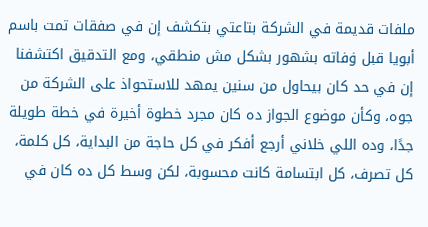ملفات قديمة في الشركة بتاعتي بتكشف إن في صفقات تمت باسم أبويا قبل ۏفاته بشهور بشكل مش منطقي، ومع التدقيق اكتشفنا إن في حد كان بيحاول من سنين يمهد للاستحواذ على الشركة من جوه، وكأن موضوع الجواز ده كان مجرد خطوة أخيرة في خطة طويلة جدًا، وده اللي خلاني أرجع أفكر في كل حاجة من البداية، كل كلمة، كل تصرف، كل ابتسامة كانت محسوبة، لكن وسط كل ده كان في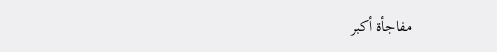مفاجأة أكبر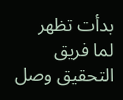بدأت تظهر لما فريق التحقيق وصل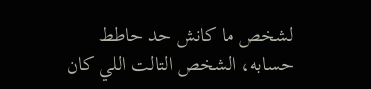لشخص ما كانش حد حاطط حسابه، الشخص التالت اللي كان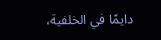دايمًا في الخلفية،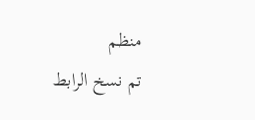منظم
تم نسخ الرابط